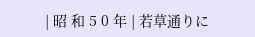| 昭 和 5 0 年 | 若草通りに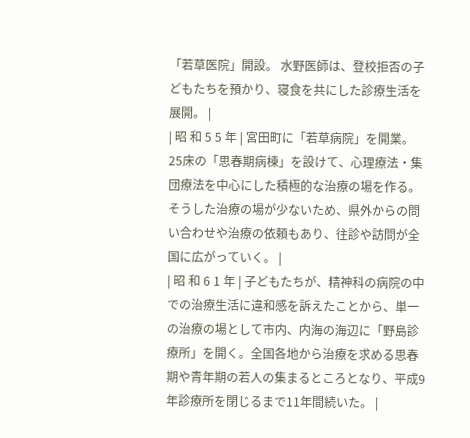「若草医院」開設。 水野医師は、登校拒否の子どもたちを預かり、寝食を共にした診療生活を展開。 |
| 昭 和 5 5 年 | 宮田町に「若草病院」を開業。 25床の「思春期病棟」を設けて、心理療法・集団療法を中心にした積極的な治療の場を作る。そうした治療の場が少ないため、県外からの問い合わせや治療の依頼もあり、往診や訪問が全国に広がっていく。 |
| 昭 和 6 1 年 | 子どもたちが、精神科の病院の中での治療生活に違和感を訴えたことから、単一の治療の場として市内、内海の海辺に「野島診療所」を開く。全国各地から治療を求める思春期や青年期の若人の集まるところとなり、平成9年診療所を閉じるまで11年間続いた。 |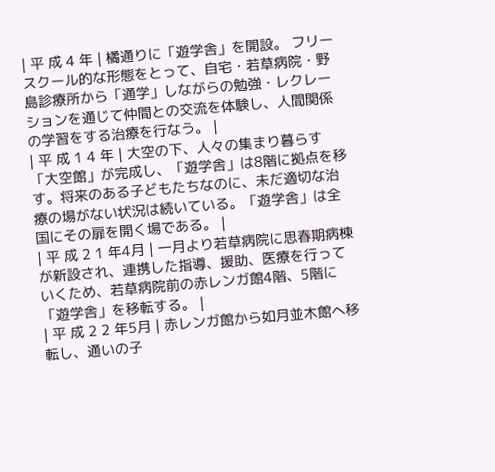| 平 成 4 年 | 橘通りに「遊学舎」を開設。 フリースクール的な形態をとって、自宅・若草病院・野島診療所から「通学」しながらの勉強・レクレーションを通じて仲間との交流を体験し、人間関係の学習をする治療を行なう。 |
| 平 成 1 4 年 | 大空の下、人々の集まり暮らす「大空館」が完成し、「遊学舎」は8階に拠点を移す。将来のある子どもたちなのに、未だ適切な治療の場がない状況は続いている。「遊学舎」は全国にその扉を開く場である。 |
| 平 成 2 1 年4月 | 一月より若草病院に思春期病棟が新設され、連携した指導、援助、医療を行っていくため、若草病院前の赤レンガ館4階、5階に「遊学舎」を移転する。 |
| 平 成 2 2 年5月 | 赤レンガ館から如月並木館へ移転し、通いの子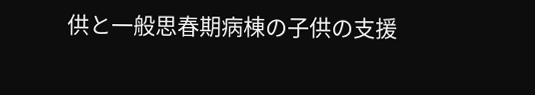供と一般思春期病棟の子供の支援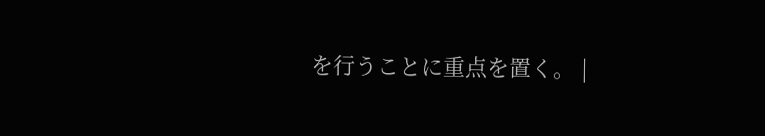を行うことに重点を置く。 |